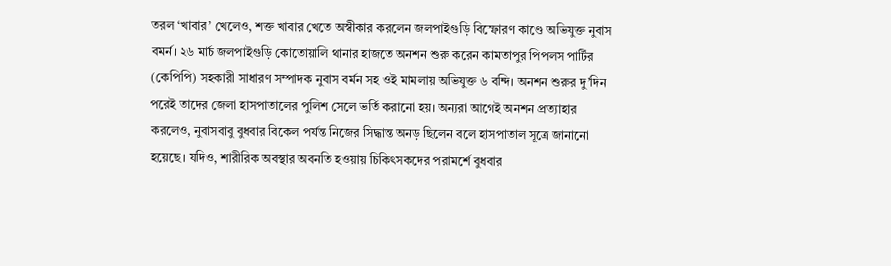তরল ‘খাবার’ খেলেও, শক্ত খাবার খেতে অস্বীকার করলেন জলপাইগুড়ি বিস্ফোরণ কাণ্ডে অভিযুক্ত নুবাস বমর্ন। ২৬ মার্চ জলপাইগুড়ি কোতোয়ালি থানার হাজতে অনশন শুরু করেন কামতাপুর পিপলস পার্টির (কেপিপি) সহকারী সাধারণ সম্পাদক নুবাস বর্মন সহ ওই মামলায় অভিযুক্ত ৬ বন্দি। অনশন শুরুর দু’দিন পরেই তাদের জেলা হাসপাতালের পুলিশ সেলে ভর্তি করানো হয়। অন্যরা আগেই অনশন প্রত্যাহার করলেও, নুবাসবাবু বুধবার বিকেল পর্যন্ত নিজের সিদ্ধান্ত অনড় ছিলেন বলে হাসপাতাল সূত্রে জানানো হয়েছে। যদিও, শারীরিক অবস্থার অবনতি হওয়ায় চিকিৎসকদের পরামর্শে বুধবার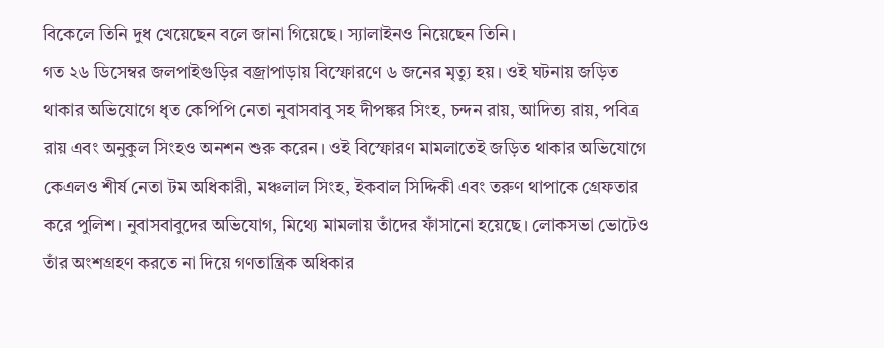বিকেলে তিনি দুধ খেয়েছেন বলে জানা গিয়েছে। স্যালাইনও নিয়েছেন তিনি।
গত ২৬ ডিসেম্বর জলপাইগুড়ির বজ্রাপাড়ায় বিস্ফোরণে ৬ জনের মৃত্যু হয়। ওই ঘটনায় জড়িত থাকার অভিযোগে ধৃত কেপিপি নেতা নুবাসবাবু সহ দীপঙ্কর সিংহ, চন্দন রায়, আদিত্য রায়, পবিত্র রায় এবং অনুকুল সিংহও অনশন শুরু করেন। ওই বিস্ফোরণ মামলাতেই জড়িত থাকার অভিযোগে কেএলও শীর্ষ নেতা টম অধিকারী, মঞ্চলাল সিংহ, ইকবাল সিদ্দিকী এবং তরুণ থাপাকে গ্রেফতার করে পুলিশ। নুবাসবাবুদের অভিযোগ, মিথ্যে মামলায় তাঁদের ফাঁসানো হয়েছে। লোকসভা ভোটেও তাঁর অংশগ্রহণ করতে না দিয়ে গণতান্ত্রিক অধিকার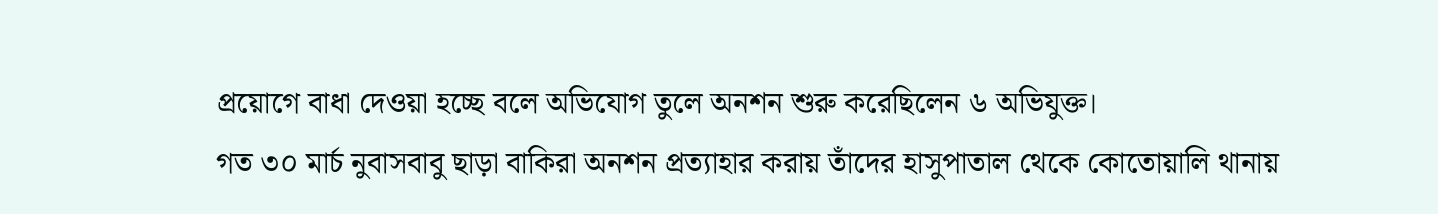প্রয়োগে বাধা দেওয়া হচ্ছে বলে অভিযোগ তুলে অনশন শুরু করেছিলেন ৬ অভিযুক্ত।
গত ৩০ মার্চ নুবাসবাবু ছাড়া বাকিরা অনশন প্রত্যাহার করায় তাঁদের হাসুপাতাল থেকে কোতোয়ালি থানায়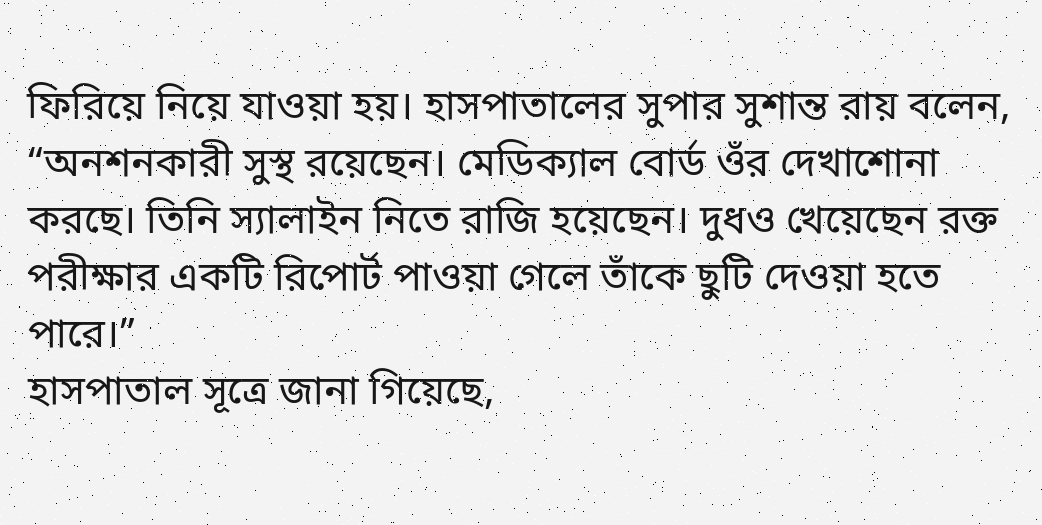ফিরিয়ে নিয়ে যাওয়া হয়। হাসপাতালের সুপার সুশান্ত রায় বলেন, “অনশনকারী সুস্থ রয়েছেন। মেডিক্যাল বোর্ড ওঁর দেখাশোনা করছে। তিনি স্যালাইন নিতে রাজি হয়েছেন। দুধও খেয়েছেন রক্ত পরীক্ষার একটি রিপোর্ট পাওয়া গেলে তাঁকে ছুটি দেওয়া হতে পারে।”
হাসপাতাল সূত্রে জানা গিয়েছে,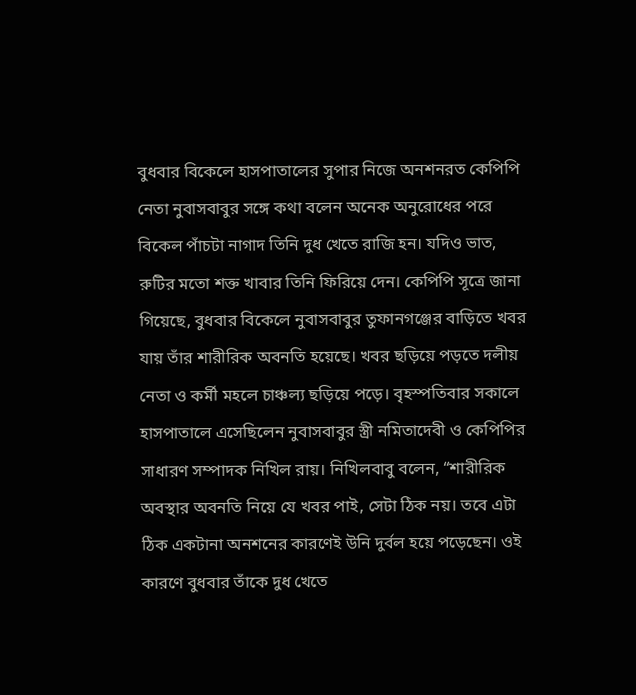বুধবার বিকেলে হাসপাতালের সুপার নিজে অনশনরত কেপিপি নেতা নুবাসবাবুর সঙ্গে কথা বলেন অনেক অনুরোধের পরে বিকেল পাঁচটা নাগাদ তিনি দুধ খেতে রাজি হন। যদিও ভাত, রুটির মতো শক্ত খাবার তিনি ফিরিয়ে দেন। কেপিপি সূত্রে জানা গিয়েছে, বুধবার বিকেলে নুবাসবাবুর তুফানগঞ্জের বাড়িতে খবর যায় তাঁর শারীরিক অবনতি হয়েছে। খবর ছড়িয়ে পড়তে দলীয় নেতা ও কর্মী মহলে চাঞ্চল্য ছড়িয়ে পড়ে। বৃহস্পতিবার সকালে হাসপাতালে এসেছিলেন নুবাসবাবুর স্ত্রী নমিতাদেবী ও কেপিপির সাধারণ সম্পাদক নিখিল রায়। নিখিলবাবু বলেন, “শারীরিক অবস্থার অবনতি নিয়ে যে খবর পাই, সেটা ঠিক নয়। তবে এটা ঠিক একটানা অনশনের কারণেই উনি দুর্বল হয়ে পড়েছেন। ওই কারণে বুধবার তাঁকে দুধ খেতে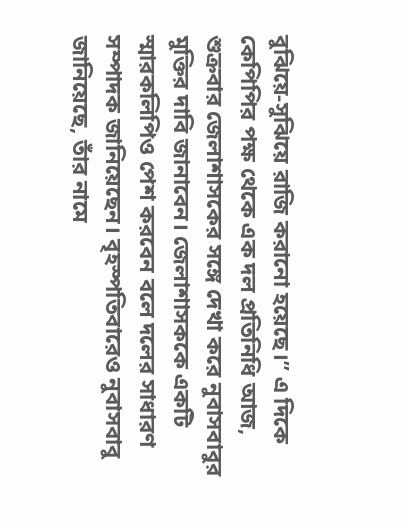বুঝিয়ে-সুঝিয়ে রাজি করানো হয়েছে।” এ দিকে কেপিপির পক্ষ থেকে এক দল প্রতিনিধি আজ, শুক্রবার জেলাশাসকের সঙ্গে দেখা করে নুবাসবাবুর মুক্তির দাবি জানাবেন। জেলাশাসককে একটি স্মারকলিপিও পেশ করবেন বলে দলের সাধারণ সম্পাদক জানিয়েছেন। বৃহস্পতিবারেও নুবাসবাবু জানিয়েছে, তাঁর নামে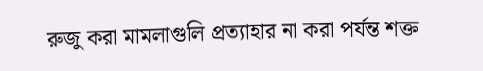রুজু করা মামলাগুলি প্রত্যাহার না করা পর্যন্ত শক্ত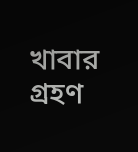খাবার গ্রহণ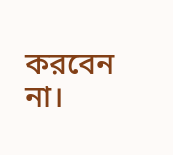করবেন না।